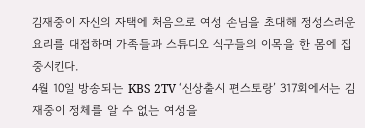김재중이 자신의 자택에 처음으로 여성 손님을 초대해 정성스러운 요리를 대접하며 가족들과 스튜디오 식구들의 이목을 한 몸에 집중시킨다.
4월 10일 방송되는 KBS 2TV ‘신상출시 편스토랑’ 317회에서는 김재중이 정체를 알 수 없는 여성을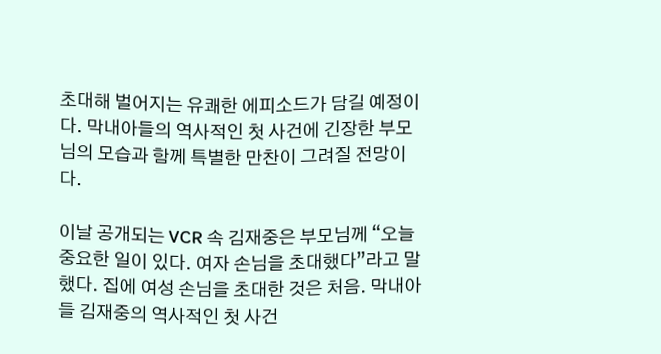초대해 벌어지는 유쾌한 에피소드가 담길 예정이다. 막내아들의 역사적인 첫 사건에 긴장한 부모님의 모습과 함께 특별한 만찬이 그려질 전망이다.

이날 공개되는 VCR 속 김재중은 부모님께 “오늘 중요한 일이 있다. 여자 손님을 초대했다”라고 말했다. 집에 여성 손님을 초대한 것은 처음. 막내아들 김재중의 역사적인 첫 사건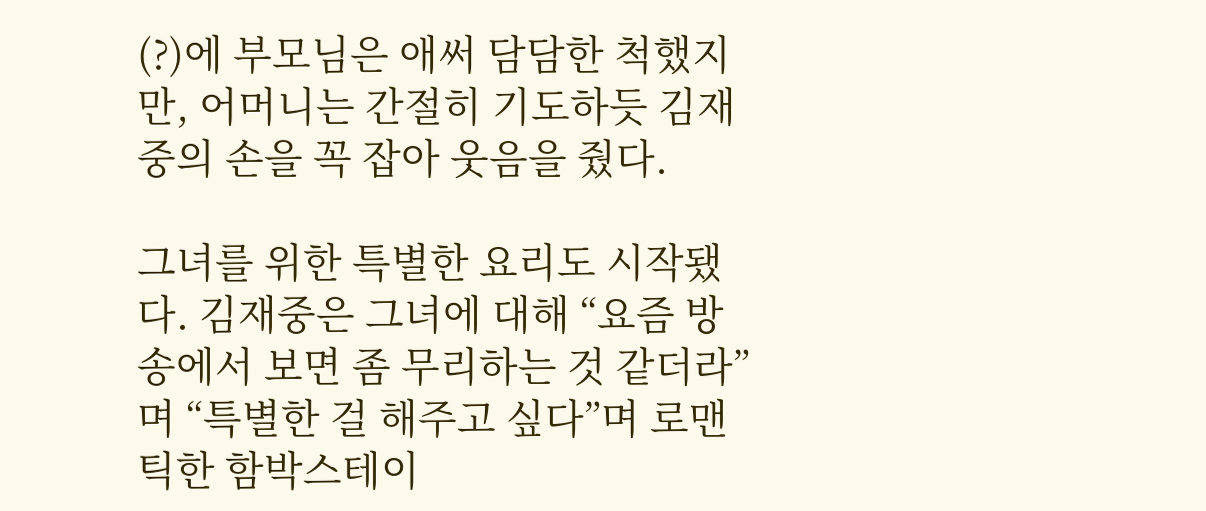(?)에 부모님은 애써 담담한 척했지만, 어머니는 간절히 기도하듯 김재중의 손을 꼭 잡아 웃음을 줬다.

그녀를 위한 특별한 요리도 시작됐다. 김재중은 그녀에 대해 “요즘 방송에서 보면 좀 무리하는 것 같더라”며 “특별한 걸 해주고 싶다”며 로맨틱한 함박스테이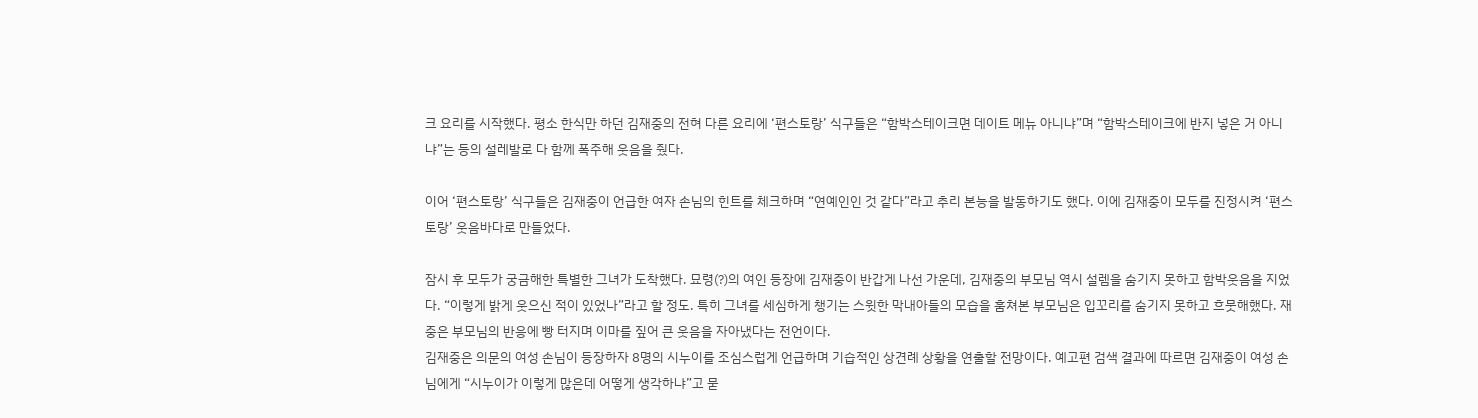크 요리를 시작했다. 평소 한식만 하던 김재중의 전혀 다른 요리에 ‘편스토랑’ 식구들은 “함박스테이크면 데이트 메뉴 아니냐”며 “함박스테이크에 반지 넣은 거 아니냐”는 등의 설레발로 다 함께 폭주해 웃음을 줬다.

이어 ‘편스토랑’ 식구들은 김재중이 언급한 여자 손님의 힌트를 체크하며 “연예인인 것 같다”라고 추리 본능을 발동하기도 했다. 이에 김재중이 모두를 진정시켜 ‘편스토랑’ 웃음바다로 만들었다.

잠시 후 모두가 궁금해한 특별한 그녀가 도착했다. 묘령(?)의 여인 등장에 김재중이 반갑게 나선 가운데, 김재중의 부모님 역시 설렘을 숨기지 못하고 함박웃음을 지었다. “이렇게 밝게 웃으신 적이 있었나”라고 할 정도. 특히 그녀를 세심하게 챙기는 스윗한 막내아들의 모습을 훔쳐본 부모님은 입꼬리를 숨기지 못하고 흐뭇해했다. 재중은 부모님의 반응에 빵 터지며 이마를 짚어 큰 웃음을 자아냈다는 전언이다.
김재중은 의문의 여성 손님이 등장하자 8명의 시누이를 조심스럽게 언급하며 기습적인 상견례 상황을 연출할 전망이다. 예고편 검색 결과에 따르면 김재중이 여성 손님에게 “시누이가 이렇게 많은데 어떻게 생각하냐”고 묻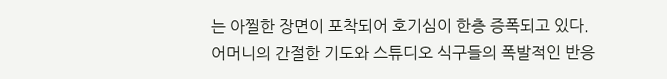는 아찔한 장면이 포착되어 호기심이 한층 증폭되고 있다.
어머니의 간절한 기도와 스튜디오 식구들의 폭발적인 반응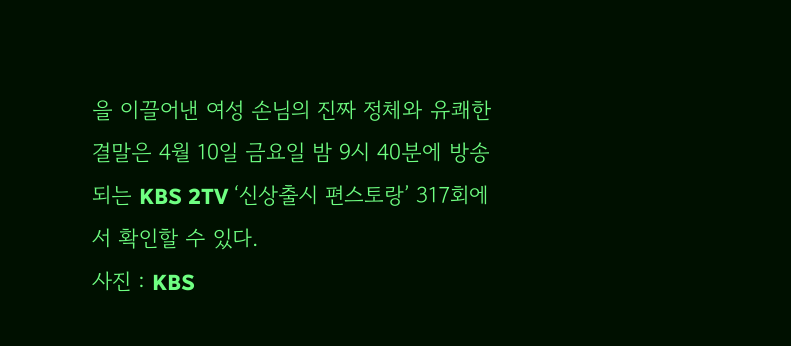을 이끌어낸 여성 손님의 진짜 정체와 유쾌한 결말은 4월 10일 금요일 밤 9시 40분에 방송되는 KBS 2TV ‘신상출시 편스토랑’ 317회에서 확인할 수 있다.
사진 : KBS